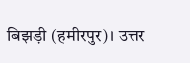बिझड़ी (हमीरपुर)। उत्तर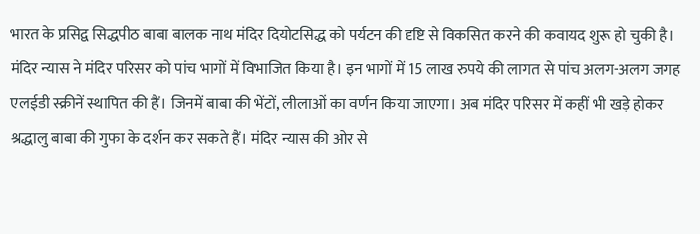भारत के प्रसिद्व सिद्धपीठ बाबा बालक नाथ मंदिर दियोटसिद्ध को पर्यटन की दृष्टि से विकसित करने की कवायद शुरू हो चुकी है। मंदिर न्यास ने मंदिर परिसर को पांच भागों में विभाजित किया है। इन भागों में 15 लाख रुपये की लागत से पांच अलग-अलग जगह एलईडी स्क्रीनें स्थापित की हैं। जिनमें बाबा की भेंटों, लीलाओं का वर्णन किया जाएगा। अब मंदिर परिसर में कहीं भी खड़े होकर श्रद्धालु बाबा की गुफा के दर्शन कर सकते हैं। मंदिर न्यास की ओर से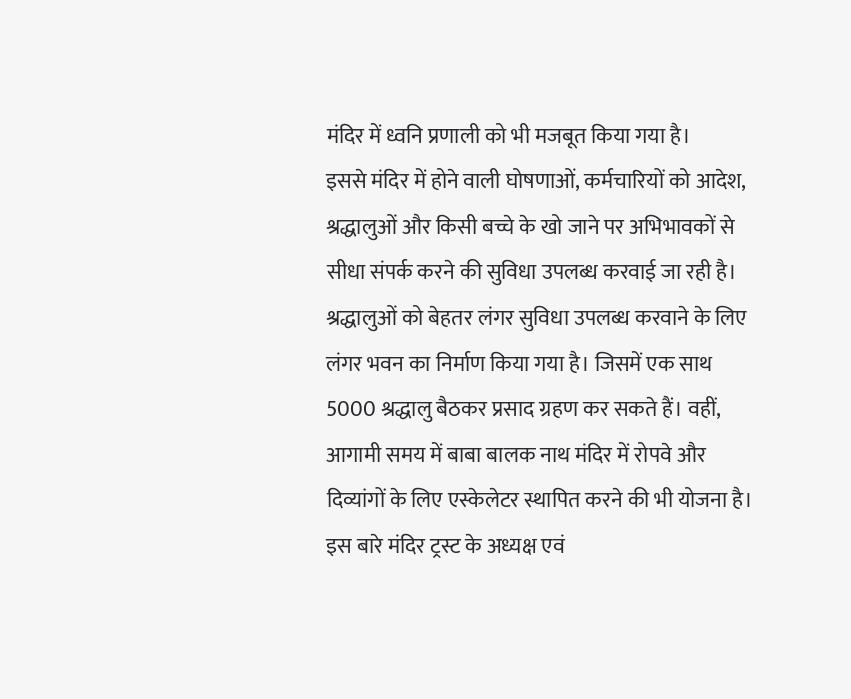मंदिर में ध्वनि प्रणाली को भी मजबूत किया गया है।
इससे मंदिर में होने वाली घोषणाओं, कर्मचारियों को आदेश, श्रद्धालुओं और किसी बच्चे के खो जाने पर अभिभावकों से सीधा संपर्क करने की सुविधा उपलब्ध करवाई जा रही है। श्रद्धालुओं को बेहतर लंगर सुविधा उपलब्ध करवाने के लिए लंगर भवन का निर्माण किया गया है। जिसमें एक साथ 5000 श्रद्धालु बैठकर प्रसाद ग्रहण कर सकते हैं। वहीं, आगामी समय में बाबा बालक नाथ मंदिर में रोपवे और दिव्यांगों के लिए एस्केलेटर स्थापित करने की भी योजना है।
इस बारे मंदिर ट्रस्ट के अध्यक्ष एवं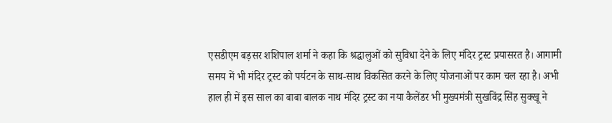एसडीएम बड़सर शशिपाल शर्मा ने कहा कि श्रद्धालुओं को सुविधा देने के लिए मंदिर ट्रस्ट प्रयासरत है। आगामी समय में भी मंदिर ट्रस्ट को पर्यटन के साथ-साथ विकसित करने के लिए योजनाओं पर काम चल रहा है। अभी हाल ही में इस साल का बाबा बालक नाथ मंदिर ट्रस्ट का नया कैलेंडर भी मुख्यमंत्री सुखविंद्र सिंह सुक्खू ने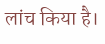लांच किया है।